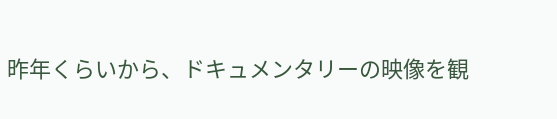昨年くらいから、ドキュメンタリーの映像を観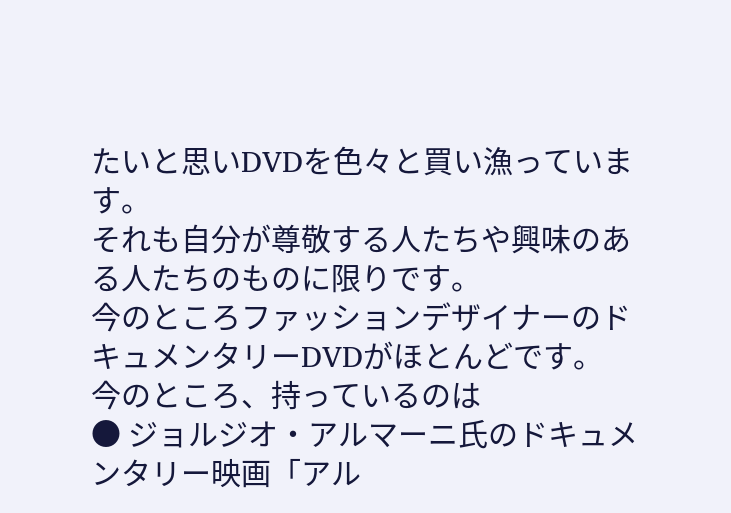たいと思いDVDを色々と買い漁っています。
それも自分が尊敬する人たちや興味のある人たちのものに限りです。
今のところファッションデザイナーのドキュメンタリーDVDがほとんどです。
今のところ、持っているのは
● ジョルジオ・アルマーニ氏のドキュメンタリー映画「アル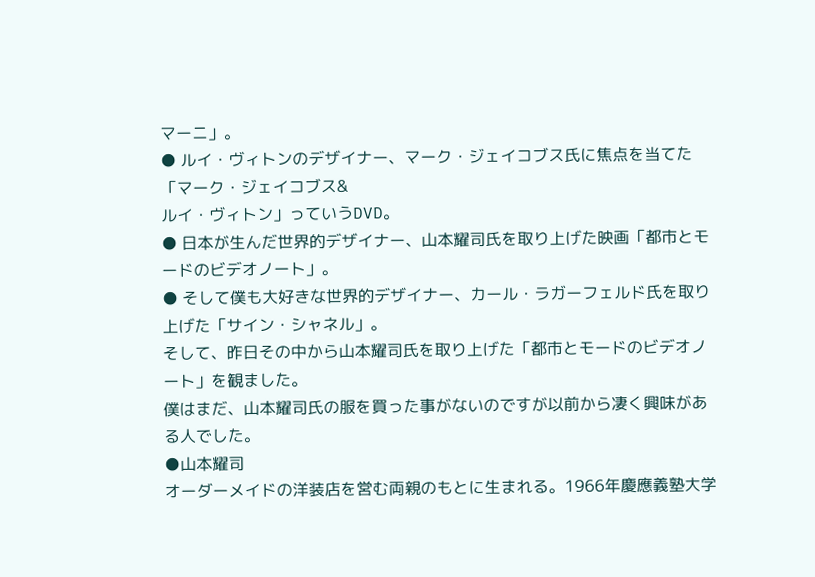マーニ」。
● ルイ・ヴィトンのデザイナー、マーク・ジェイコブス氏に焦点を当てた「マーク・ジェイコブス&
ルイ・ヴィトン」っていうDVD。
● 日本が生んだ世界的デザイナー、山本耀司氏を取り上げた映画「都市とモードのビデオノート」。
● そして僕も大好きな世界的デザイナー、カール・ラガーフェルド氏を取り上げた「サイン・シャネル」。
そして、昨日その中から山本耀司氏を取り上げた「都市とモードのビデオノート」を観ました。
僕はまだ、山本耀司氏の服を買った事がないのですが以前から凄く興味がある人でした。
●山本耀司
オーダーメイドの洋装店を営む両親のもとに生まれる。1966年慶應義塾大学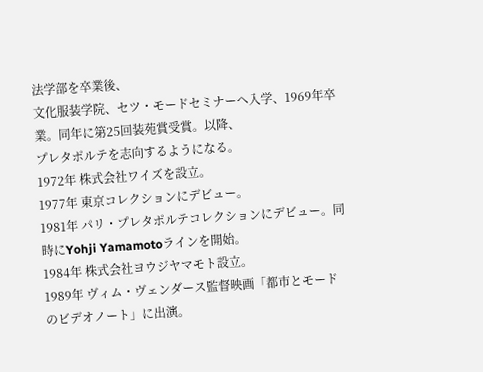法学部を卒業後、
文化服装学院、セツ・モードセミナーへ入学、1969年卒業。同年に第25回装苑賞受賞。以降、
プレタポルテを志向するようになる。
1972年 株式会社ワイズを設立。
1977年 東京コレクションにデビュー。
1981年 パリ・プレタポルテコレクションにデビュー。同時にYohji Yamamotoラインを開始。
1984年 株式会社ヨウジヤマモト設立。
1989年 ヴィム・ヴェンダース監督映画「都市とモードのビデオノート」に出演。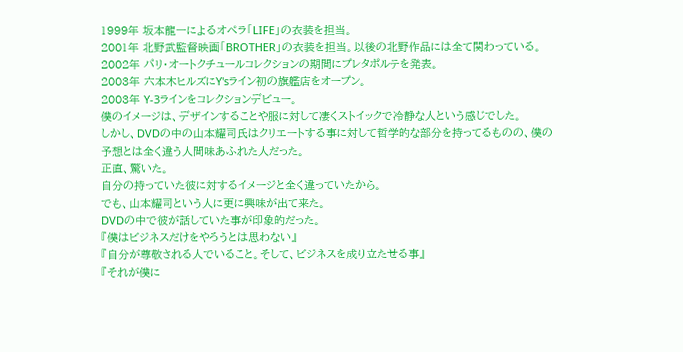1999年 坂本龍一によるオペラ「LIFE」の衣装を担当。
2001年 北野武監督映画「BROTHER」の衣装を担当。以後の北野作品には全て関わっている。
2002年 パリ・オートクチュールコレクションの期間にプレタポルテを発表。
2003年 六本木ヒルズにY'sライン初の旗艦店をオープン。
2003年 Y-3ラインをコレクションデビュー。
僕のイメージは、デザインすることや服に対して凄くストイックで冷静な人という感じでした。
しかし、DVDの中の山本耀司氏はクリエートする事に対して哲学的な部分を持ってるものの、僕の
予想とは全く違う人間味あふれた人だった。
正直、驚いた。
自分の持っていた彼に対するイメージと全く違っていたから。
でも、山本耀司という人に更に興味が出て来た。
DVDの中で彼が話していた事が印象的だった。
『僕はビジネスだけをやろうとは思わない』
『自分が尊敬される人でいること。そして、ビジネスを成り立たせる事』
『それが僕に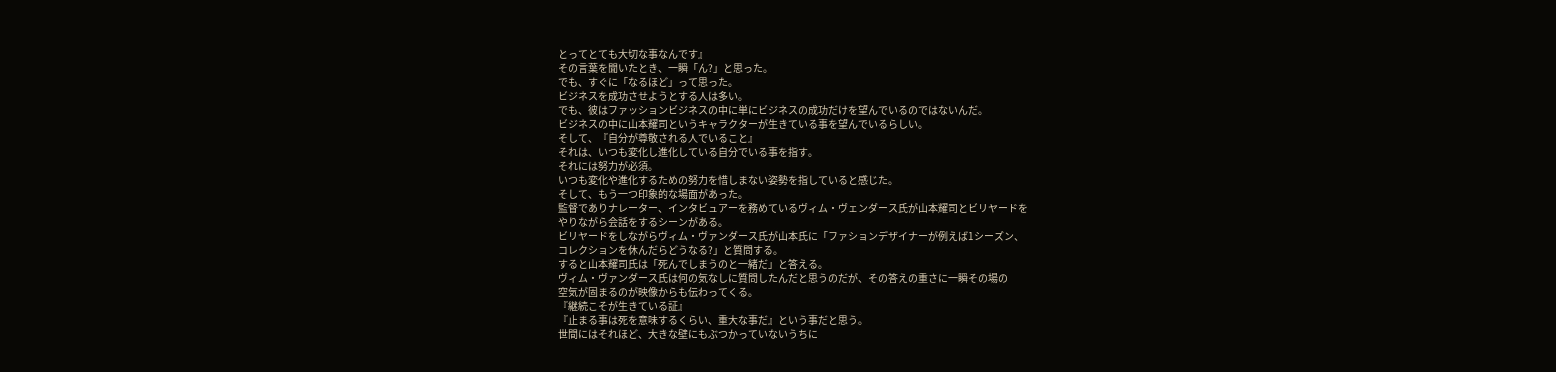とってとても大切な事なんです』
その言葉を聞いたとき、一瞬「ん?」と思った。
でも、すぐに「なるほど」って思った。
ビジネスを成功させようとする人は多い。
でも、彼はファッションビジネスの中に単にビジネスの成功だけを望んでいるのではないんだ。
ビジネスの中に山本耀司というキャラクターが生きている事を望んでいるらしい。
そして、『自分が尊敬される人でいること』
それは、いつも変化し進化している自分でいる事を指す。
それには努力が必須。
いつも変化や進化するための努力を惜しまない姿勢を指していると感じた。
そして、もう一つ印象的な場面があった。
監督でありナレーター、インタビュアーを務めているヴィム・ヴェンダース氏が山本耀司とビリヤードを
やりながら会話をするシーンがある。
ビリヤードをしながらヴィム・ヴァンダース氏が山本氏に「ファションデザイナーが例えば1シーズン、
コレクションを休んだらどうなる?」と質問する。
すると山本耀司氏は「死んでしまうのと一緒だ」と答える。
ヴィム・ヴァンダース氏は何の気なしに質問したんだと思うのだが、その答えの重さに一瞬その場の
空気が固まるのが映像からも伝わってくる。
『継続こそが生きている証』
『止まる事は死を意味するくらい、重大な事だ』という事だと思う。
世間にはそれほど、大きな壁にもぶつかっていないうちに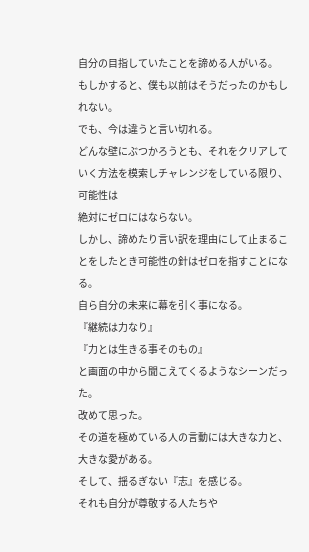自分の目指していたことを諦める人がいる。
もしかすると、僕も以前はそうだったのかもしれない。
でも、今は違うと言い切れる。
どんな壁にぶつかろうとも、それをクリアしていく方法を模索しチャレンジをしている限り、可能性は
絶対にゼロにはならない。
しかし、諦めたり言い訳を理由にして止まることをしたとき可能性の針はゼロを指すことになる。
自ら自分の未来に幕を引く事になる。
『継続は力なり』
『力とは生きる事そのもの』
と画面の中から聞こえてくるようなシーンだった。
改めて思った。
その道を極めている人の言動には大きな力と、大きな愛がある。
そして、揺るぎない『志』を感じる。
それも自分が尊敬する人たちや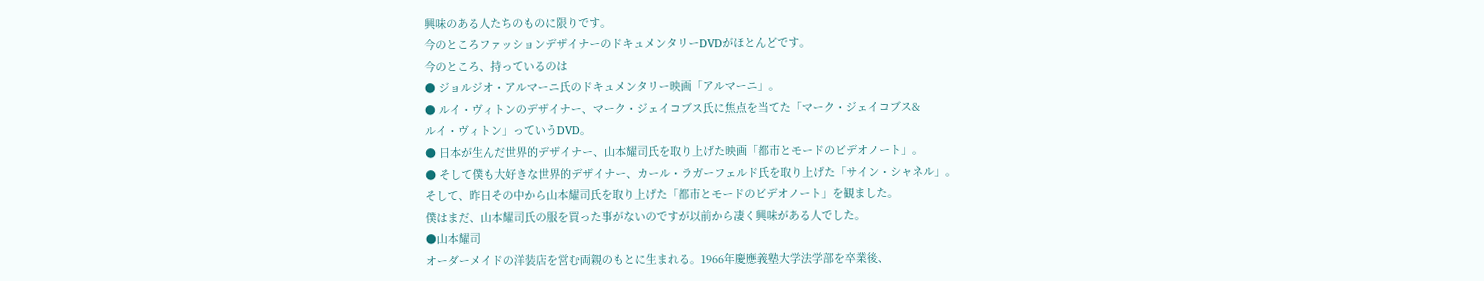興味のある人たちのものに限りです。
今のところファッションデザイナーのドキュメンタリーDVDがほとんどです。
今のところ、持っているのは
● ジョルジオ・アルマーニ氏のドキュメンタリー映画「アルマーニ」。
● ルイ・ヴィトンのデザイナー、マーク・ジェイコブス氏に焦点を当てた「マーク・ジェイコブス&
ルイ・ヴィトン」っていうDVD。
● 日本が生んだ世界的デザイナー、山本耀司氏を取り上げた映画「都市とモードのビデオノート」。
● そして僕も大好きな世界的デザイナー、カール・ラガーフェルド氏を取り上げた「サイン・シャネル」。
そして、昨日その中から山本耀司氏を取り上げた「都市とモードのビデオノート」を観ました。
僕はまだ、山本耀司氏の服を買った事がないのですが以前から凄く興味がある人でした。
●山本耀司
オーダーメイドの洋装店を営む両親のもとに生まれる。1966年慶應義塾大学法学部を卒業後、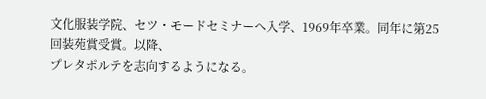文化服装学院、セツ・モードセミナーへ入学、1969年卒業。同年に第25回装苑賞受賞。以降、
プレタポルテを志向するようになる。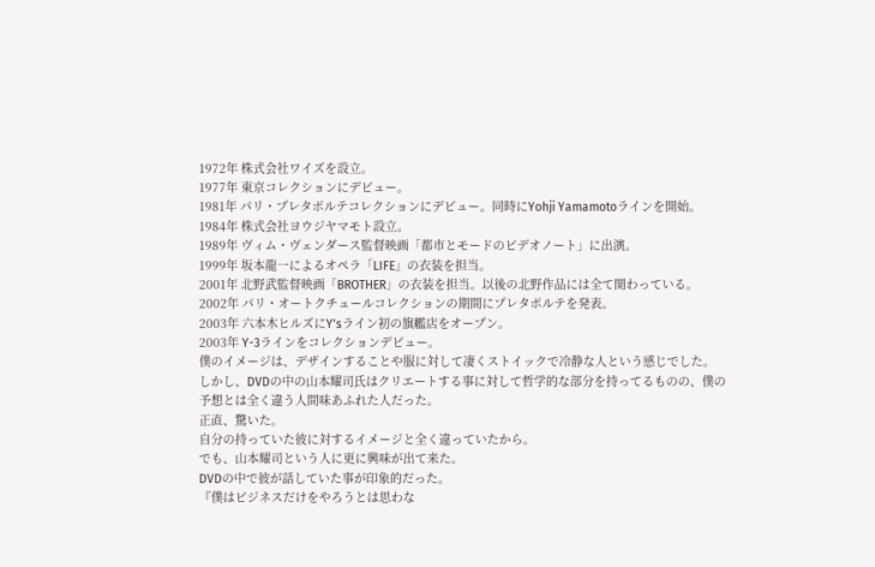1972年 株式会社ワイズを設立。
1977年 東京コレクションにデビュー。
1981年 パリ・プレタポルテコレクションにデビュー。同時にYohji Yamamotoラインを開始。
1984年 株式会社ヨウジヤマモト設立。
1989年 ヴィム・ヴェンダース監督映画「都市とモードのビデオノート」に出演。
1999年 坂本龍一によるオペラ「LIFE」の衣装を担当。
2001年 北野武監督映画「BROTHER」の衣装を担当。以後の北野作品には全て関わっている。
2002年 パリ・オートクチュールコレクションの期間にプレタポルテを発表。
2003年 六本木ヒルズにY'sライン初の旗艦店をオープン。
2003年 Y-3ラインをコレクションデビュー。
僕のイメージは、デザインすることや服に対して凄くストイックで冷静な人という感じでした。
しかし、DVDの中の山本耀司氏はクリエートする事に対して哲学的な部分を持ってるものの、僕の
予想とは全く違う人間味あふれた人だった。
正直、驚いた。
自分の持っていた彼に対するイメージと全く違っていたから。
でも、山本耀司という人に更に興味が出て来た。
DVDの中で彼が話していた事が印象的だった。
『僕はビジネスだけをやろうとは思わな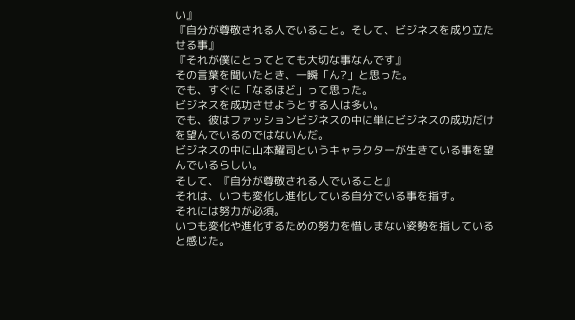い』
『自分が尊敬される人でいること。そして、ビジネスを成り立たせる事』
『それが僕にとってとても大切な事なんです』
その言葉を聞いたとき、一瞬「ん?」と思った。
でも、すぐに「なるほど」って思った。
ビジネスを成功させようとする人は多い。
でも、彼はファッションビジネスの中に単にビジネスの成功だけを望んでいるのではないんだ。
ビジネスの中に山本耀司というキャラクターが生きている事を望んでいるらしい。
そして、『自分が尊敬される人でいること』
それは、いつも変化し進化している自分でいる事を指す。
それには努力が必須。
いつも変化や進化するための努力を惜しまない姿勢を指していると感じた。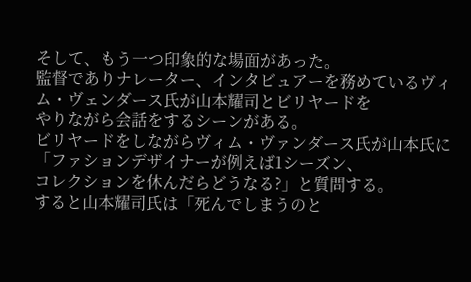そして、もう一つ印象的な場面があった。
監督でありナレーター、インタビュアーを務めているヴィム・ヴェンダース氏が山本耀司とビリヤードを
やりながら会話をするシーンがある。
ビリヤードをしながらヴィム・ヴァンダース氏が山本氏に「ファションデザイナーが例えば1シーズン、
コレクションを休んだらどうなる?」と質問する。
すると山本耀司氏は「死んでしまうのと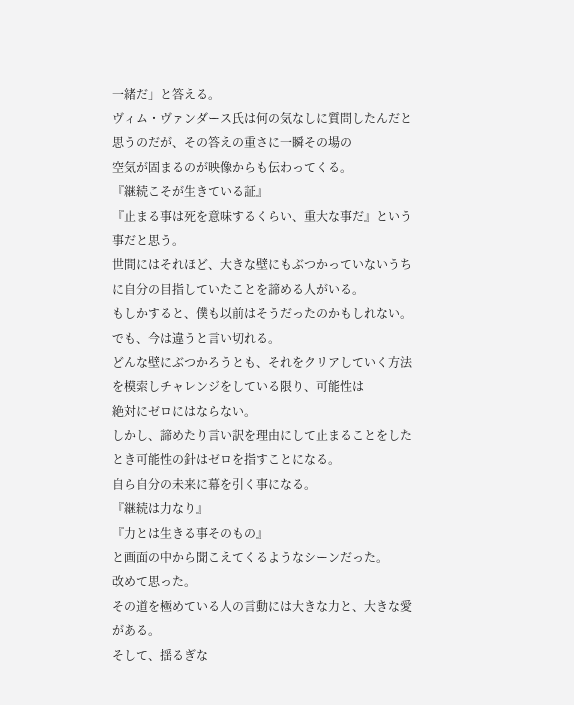一緒だ」と答える。
ヴィム・ヴァンダース氏は何の気なしに質問したんだと思うのだが、その答えの重さに一瞬その場の
空気が固まるのが映像からも伝わってくる。
『継続こそが生きている証』
『止まる事は死を意味するくらい、重大な事だ』という事だと思う。
世間にはそれほど、大きな壁にもぶつかっていないうちに自分の目指していたことを諦める人がいる。
もしかすると、僕も以前はそうだったのかもしれない。
でも、今は違うと言い切れる。
どんな壁にぶつかろうとも、それをクリアしていく方法を模索しチャレンジをしている限り、可能性は
絶対にゼロにはならない。
しかし、諦めたり言い訳を理由にして止まることをしたとき可能性の針はゼロを指すことになる。
自ら自分の未来に幕を引く事になる。
『継続は力なり』
『力とは生きる事そのもの』
と画面の中から聞こえてくるようなシーンだった。
改めて思った。
その道を極めている人の言動には大きな力と、大きな愛がある。
そして、揺るぎな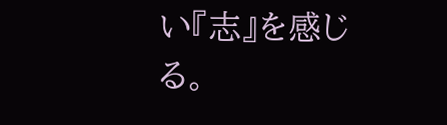い『志』を感じる。